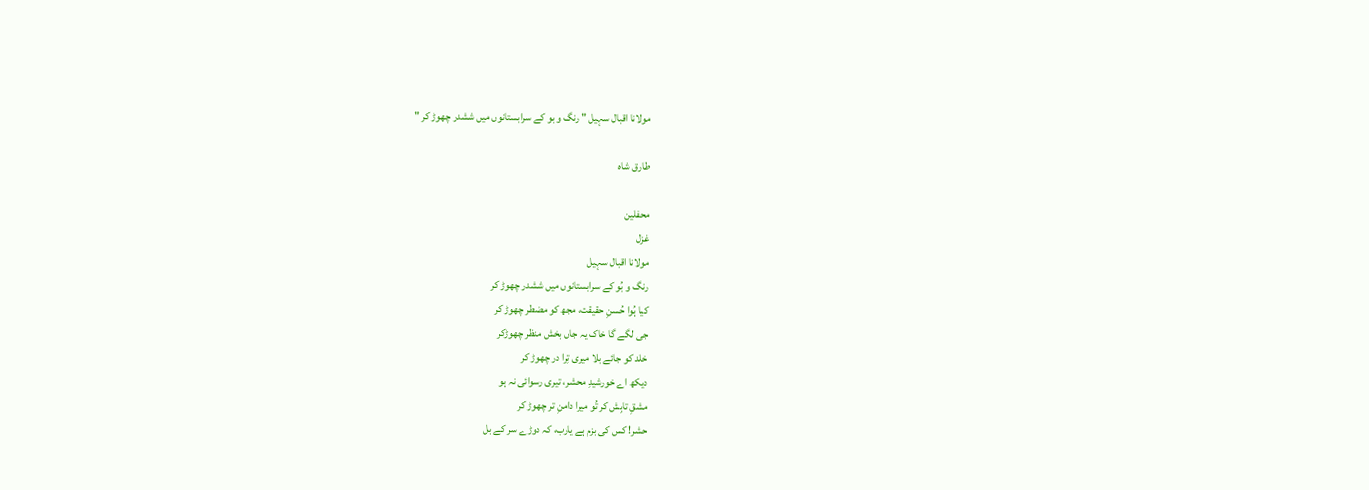مولانا اقبال سہیل " رنگ و بو کے سرابستانوں میں ششدر چھوڑ کر "

طارق شاہ

محفلین
غزل
مولانا اقبال سہیل
رنگ و بُو کے سرابستانوں میں ششدر چھوڑ کر
کیا ہُوا حُسنِ حقیقت، مجھ کو مضطر چھوڑ کر
جی لگے گا خاک یہ جاں بخش منظر چھوڑکر
خلد کو جائے بلا میری تِرا در چھوڑ کر
دیکھ اے خورشیدِ محشر، تیری رسوائی نہ ہو
مشقِ تابِش کر تُو میرا دامنِ تر چھوڑ کر
حشر! کس کی بزم ہے یارب، کہ دوڑے سر کے بل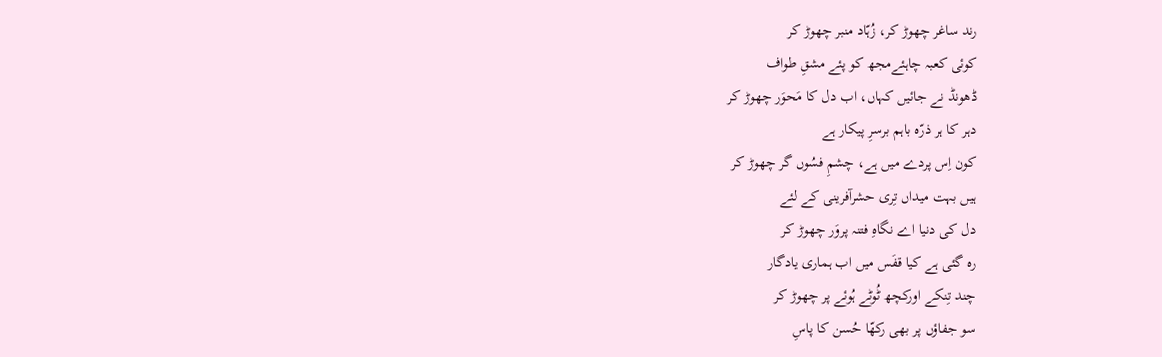رند ساغر چھوڑ کر، زُہّاد منبر چھوڑ کر
کوئی کعبہ چاہئےمجھ کو پئے مشقِ طواف
ڈھونڈ نے جائیں کہاں، اب دل کا مَحوَر چھوڑ کر
دہر کا ہر ذرّہ باہم برسرِ پیکار ہے
کون اِس پردے میں ہے، چشمِ فسُوں گر چھوڑ کر
ہیں بہت میداں تِری حشرآفرینی کے لئے
دل کی دنیا اے نگاہِ فتنہ پروَر چھوڑ کر
رہ گئی ہے کیا قفَس میں اب ہماری یادگار
چند تِنکے اورکچھ ٹُوٹے ہُوئے پر چھوڑ کر
سو جفاؤں پر بھی رکھّا حُسن کا پاسِ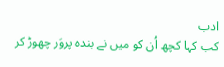ادب
کب کہا کچھ اُن کو میں نے بندہ پروَر چھوڑ کر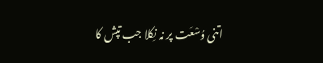اتنی وُسْعَت پر نہ نِکلا جب تپش کا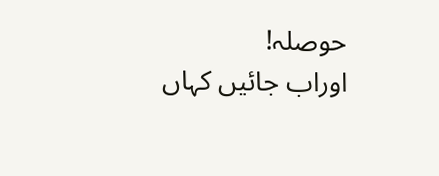حوصلہ!
اوراب جائیں کہاں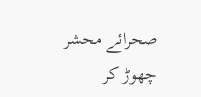صحرائے محشر چھوڑ کر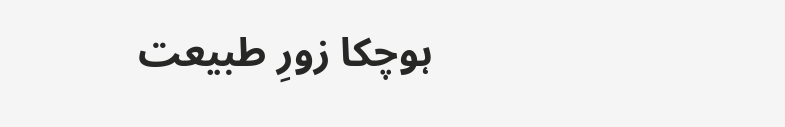ہوچکا زورِ طبیعت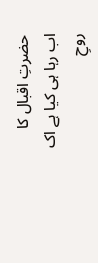حضرتِ اقبال کا
اب رہا ہی کیا ہے اک روحِ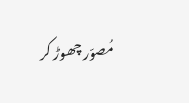مُصوّر چھوڑ کر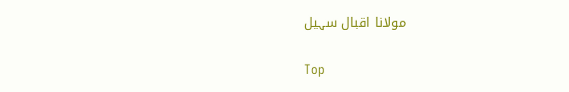مولانا اقبال سہیل

Top